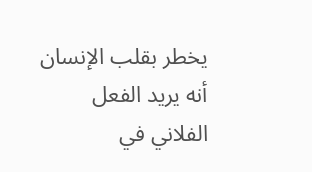يخطر بقلب الإنسان أنه يريد الفعل الفلاني في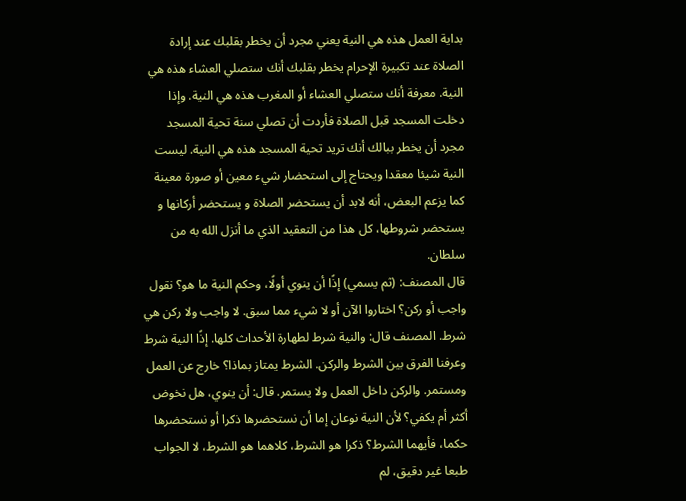بداية العمل هذه هي النية يعني مجرد أن يخطر بقلبك عند إرادة الصلاة عند تكبيرة الإحرام يخطر بقلبك أنك ستصلي العشاء هذه هي النية. معرفة أنك ستصلي العشاء أو المغرب هذه هي النية. وإذا دخلت المسجد قبل الصلاة فأردت أن تصلي سنة تحية المسجد مجرد أن يخطر ببالك أنك تريد تحية المسجد هذه هي النية. ليست النية شيئا معقدا ويحتاج إلى استحضار شيء معين أو صورة معينة كما يزعم البعض، أنه لابد أن يستحضر الصلاة و يستحضر أركانها و يستحضر شروطها، كل هذا من التعقيد الذي ما أنزل الله به من سلطان.
قال المصنف: (ثم يسمي) إذًا أن ينوي أولًا، وحكم النية ما هو؟ نقول واجب أو ركن؟ اختاروا الآن أو لا شيء مما سبق. لا واجب ولا ركن هي شرط. المصنف قال: والنية شرط لطهارة الأحداث كلها. إذًا النية شرط وعرفنا الفرق بين الشرط والركن. الشرط يمتاز بماذا؟ خارج عن العمل ومستمر. والركن داخل العمل ولا يستمر. قال: أن ينوي، هل نخوض أكثر أم يكفي؟ لأن النية نوعان إما أن نستحضرها ذكرا أو نستحضرها حكما، فأيهما الشرط؟ ذكرا هو الشرط، كلاهما هو الشرط، لا الجواب طبعا غير دقيق، لم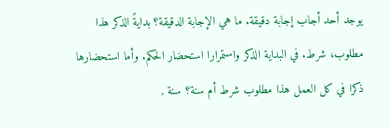يوجد أحد أجاب إجابة دقيقة. ما هي الإجابة الدقيقة؟ بدايةً الذكر هذا مطلوب، شرط. في البداية الذكر واستمرارا استحضار الحكم. وأما استحضارها ذكرا في كل العمل هذا مطلوب شرط أم سنة؟ سنة ,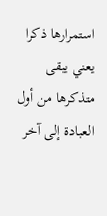استمرارها ذكرا يعني يبقى متذكرها من أول العبادة إلى آخر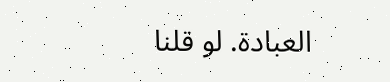العبادة. لو قلنا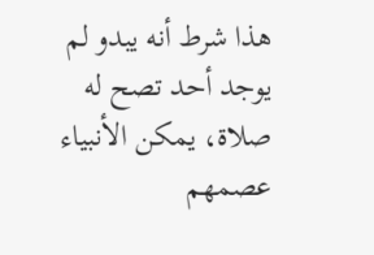هذا شرط أنه يبدو لم يوجد أحد تصح له صلاة، يمكن الأنبياء عصمهم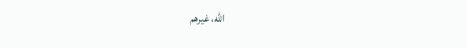الله، غيرهم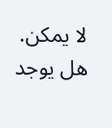لا يمكن. هل يوجد